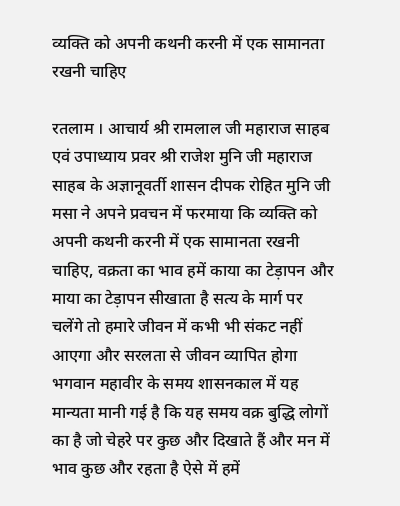व्यक्ति को अपनी कथनी करनी में एक सामानता रखनी चाहिए

रतलाम । आचार्य श्री रामलाल जी महाराज साहब एवं उपाध्याय प्रवर श्री राजेश मुनि जी महाराज साहब के अज्ञानूवर्ती शासन दीपक रोहित मुनि जी मसा ने अपने प्रवचन में फरमाया कि व्यक्ति को अपनी कथनी करनी में एक सामानता रखनी चाहिए, वक्रता का भाव हमें काया का टेड़ापन और माया का टेड़ापन सीखाता है सत्य के मार्ग पर चलेंगे तो हमारे जीवन में कभी भी संकट नहीं आएगा और सरलता से जीवन व्यापित होगा भगवान महावीर के समय शासनकाल में यह मान्यता मानी गई है कि यह समय वक्र बुद्धि लोगों का है जो चेहरे पर कुछ और दिखाते हैं और मन में भाव कुछ और रहता है ऐसे में हमें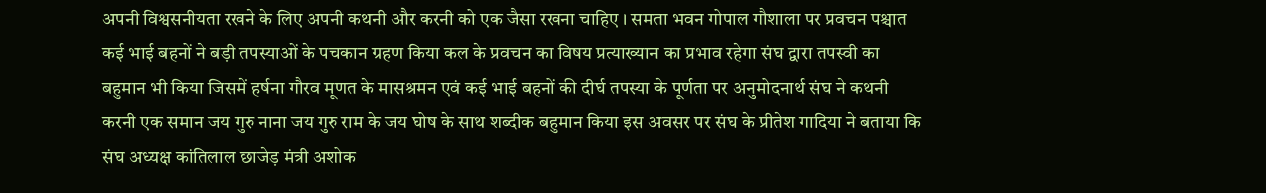अपनी विश्वसनीयता रखने के लिए अपनी कथनी और करनी को एक जैसा रखना चाहिए । समता भवन गोपाल गौशाला पर प्रवचन पश्चात कई भाई बहनों ने बड़ी तपस्याओं के पचकान ग्रहण किया कल के प्रवचन का विषय प्रत्याख्यान का प्रभाव रहेगा संघ द्वारा तपस्वी का बहुमान भी किया जिसमें हर्षना गौरव मूणत के मासश्रमन एवं कई भाई बहनों की दीर्घ तपस्या के पूर्णता पर अनुमोदनार्थ संघ ने कथनी करनी एक समान जय गुरु नाना जय गुरु राम के जय घोष के साथ शब्दीक बहुमान किया इस अवसर पर संघ के प्रीतेश गादिया ने बताया कि संघ अध्यक्ष कांतिलाल छाजेड़ मंत्री अशोक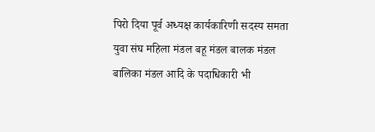पिरो दिया पूर्व अध्यक्ष कार्यकारिणी सदस्य समता युवा संघ महिला मंडल बहू मंडल बालक मंडल बालिका मंडल आदि के पदाधिकारी भी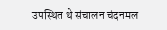उपस्थित थे संचालन चंदनमल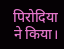पिरोदिया ने किया।